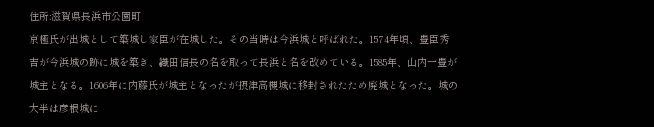住所:滋賀県長浜市公園町
京極氏が出城として築城し家臣が在城した。その当時は今浜城と呼ばれた。1574年頃、豊臣秀吉が今浜城の跡に城を築き、織田信長の名を取って長浜と名を改めている。1585年、山内一豊が城主となる。1606年に内藤氏が城主となったが摂津高槻城に移封されたため廃城となった。城の大半は彦根城に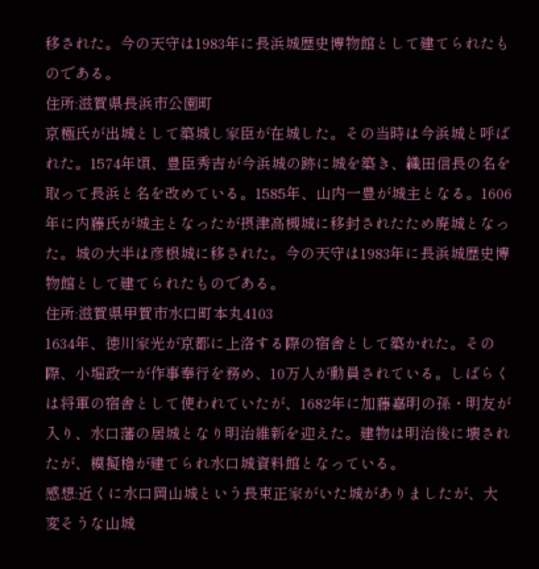移された。今の天守は1983年に長浜城歴史博物館として建てられたものである。
住所:滋賀県長浜市公園町
京極氏が出城として築城し家臣が在城した。その当時は今浜城と呼ばれた。1574年頃、豊臣秀吉が今浜城の跡に城を築き、織田信長の名を取って長浜と名を改めている。1585年、山内一豊が城主となる。1606年に内藤氏が城主となったが摂津高槻城に移封されたため廃城となった。城の大半は彦根城に移された。今の天守は1983年に長浜城歴史博物館として建てられたものである。
住所:滋賀県甲賀市水口町本丸4103
1634年、徳川家光が京都に上洛する際の宿舎として築かれた。その際、小堀政一が作事奉行を務め、10万人が動員されている。しばらくは将軍の宿舎として使われていたが、1682年に加藤嘉明の孫・明友が入り、水口藩の居城となり明治維新を迎えた。建物は明治後に壊されたが、模擬櫓が建てられ水口城資料館となっている。
感想:近くに水口岡山城という長束正家がいた城がありましたが、大変そうな山城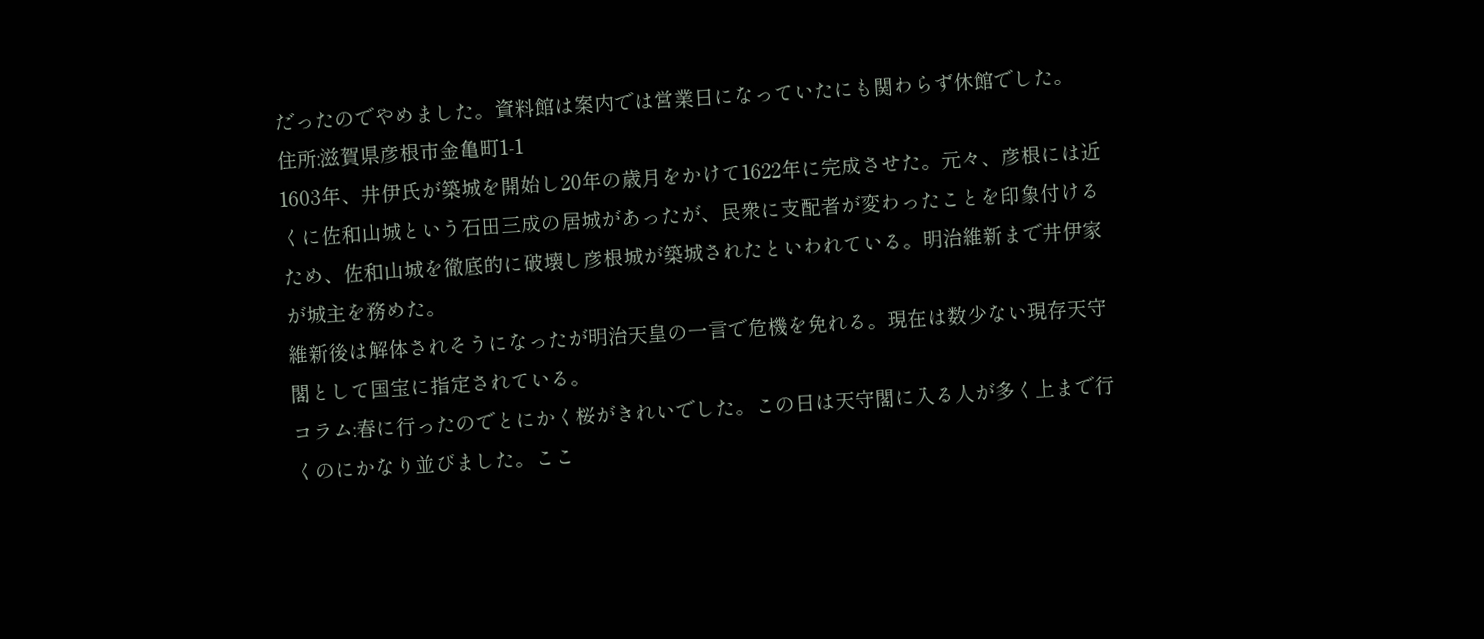だったのでやめました。資料館は案内では営業日になっていたにも関わらず休館でした。
住所:滋賀県彦根市金亀町1-1
1603年、井伊氏が築城を開始し20年の歳月をかけて1622年に完成させた。元々、彦根には近くに佐和山城という石田三成の居城があったが、民衆に支配者が変わったことを印象付けるため、佐和山城を徹底的に破壊し彦根城が築城されたといわれている。明治維新まで井伊家が城主を務めた。
維新後は解体されそうになったが明治天皇の一言で危機を免れる。現在は数少ない現存天守閣として国宝に指定されている。
コラム:春に行ったのでとにかく桜がきれいでした。この日は天守閣に入る人が多く上まで行くのにかなり並びました。ここ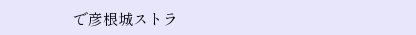で彦根城ストラ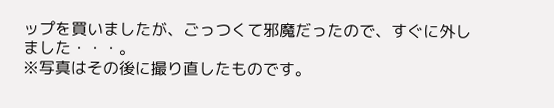ップを買いましたが、ごっつくて邪魔だったので、すぐに外しました・・・。
※写真はその後に撮り直したものです。